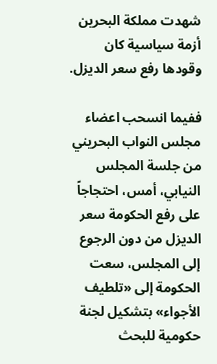شهدت مملكة البحرين أزمة سياسية كان وقودها رفع سعر الديزل.

ففيما انسحب اعضاء مجلس النواب البحريني من جلسة المجلس النيابي، أمس، احتجاجاً على رفع الحكومة سعر الديزل من دون الرجوع إلى المجلس، سعت الحكومة إلى «تلطيف الأجواء» بتشكيل لجنة حكومية للبحث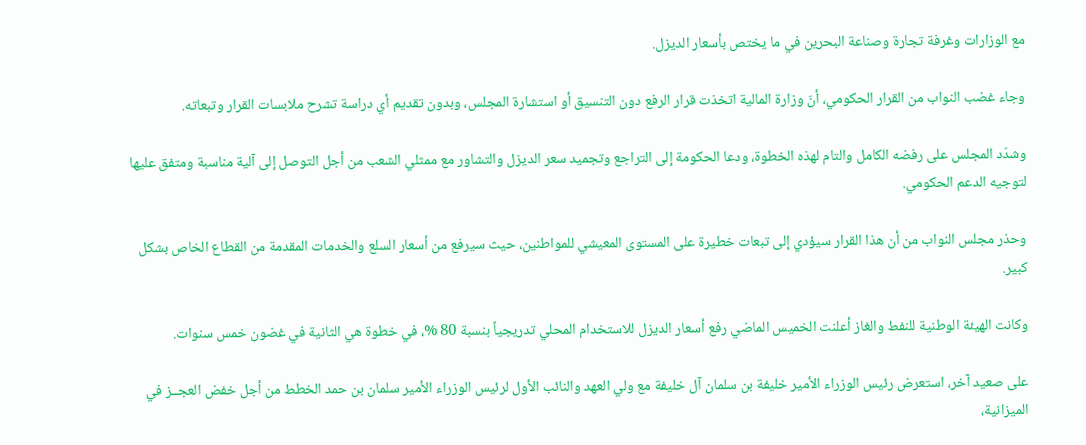مع الوزارات وغرفة تجارة وصناعة البحرين في ما يختص بأسعار الديزل.

وجاء غضب النواب من القرار الحكومي، أنّ وزارة المالية اتخذت قرار الرفع دون التنسيق أو استشارة المجلس، وبدون تقديم أي دراسة تشرح ملابسات القرار وتبعاته.

وشدّد المجلس على رفضه الكامل والتام لهذه الخطوة، ودعا الحكومة إلى التراجع وتجميد سعر الديزل والتشاور مع ممثلي الشعب من أجل التوصل إلى آلية مناسبة ومتفق عليها لتوجيه الدعم الحكومي.

وحذر مجلس النواب من أن هذا القرار سيؤدي إلى تبعات خطيرة على المستوى المعيشي للمواطنين، حيث سيرفع من أسعار السلع والخدمات المقدمة من القطاع الخاص بشكل كبير.

وكانت الهيئة الوطنية للنفط والغاز أعلنت الخميس الماضي رفع أسعار الديزل للاستخدام المحلي تدريجياً بنسبة 80 %، في خطوة هي الثانية في غضون خمس سنوات.

على صعيد آخر، استعرض رئيس الوزراء الأمير خليفة بن سلمان آل خليفة مع ولي العهد والنائب الأول لرئيس الوزراء الأمير سلمان بن حمد الخطط من أجل خفض العجــز في الميزانية،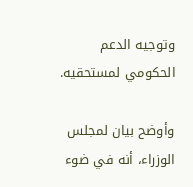وتوجيه الدعم الحكومي لمستحقيه.

وأوضح بيان لمجلس الوزراء، أنه في ضوء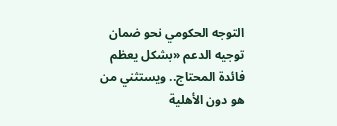التوجه الحكومي نحو ضمان توجيه الدعم «بشكل يعظم فائدة المحتاج.. ويستثني من هو دون الأهلية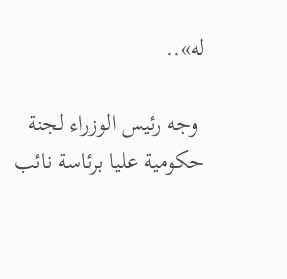له»..

 وجه رئيس الوزراء لجنة حكومية عليا برئاسة نائب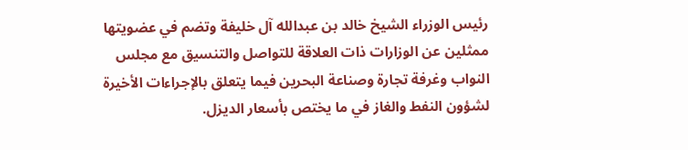رئيس الوزراء الشيخ خالد بن عبدالله آل خليفة وتضم في عضويتها ممثلين عن الوزارات ذات العلاقة للتواصل والتنسيق مع مجلس النواب وغرفة تجارة وصناعة البحرين فيما يتعلق بالإجراءات الأخيرة لشؤون النفط والغاز في ما يختص بأسعار الديزل.